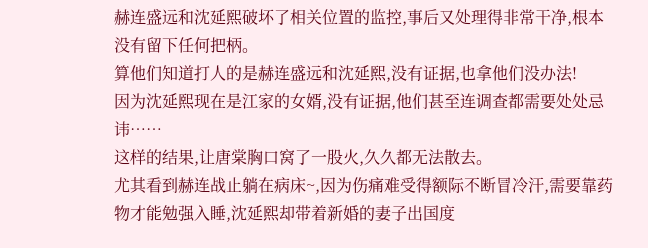赫连盛远和沈延熙破坏了相关位置的监控,事后又处理得非常干净,根本没有留下任何把柄。
算他们知道打人的是赫连盛远和沈延熙,没有证据,也拿他们没办法!
因为沈延熙现在是江家的女婿,没有证据,他们甚至连调查都需要处处忌讳……
这样的结果,让唐棠胸口窝了一股火,久久都无法散去。
尤其看到赫连战止躺在病床~,因为伤痛难受得额际不断冒冷汗,需要靠药物才能勉强入睡,沈延熙却带着新婚的妻子出国度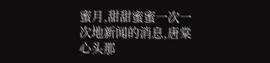蜜月,甜甜蜜蜜一次一次地新闻的消息,唐棠心头那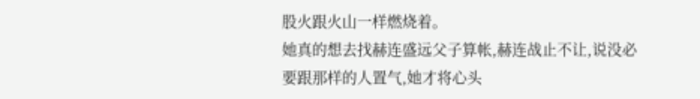股火跟火山一样燃烧着。
她真的想去找赫连盛远父子算帐,赫连战止不让,说没必要跟那样的人置气,她才将心头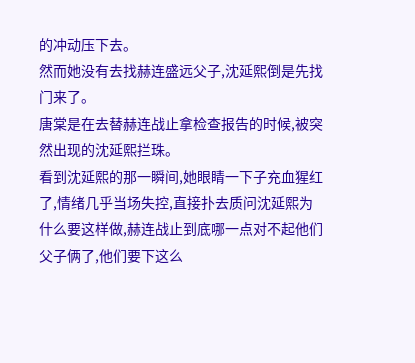的冲动压下去。
然而她没有去找赫连盛远父子,沈延熙倒是先找门来了。
唐棠是在去替赫连战止拿检查报告的时候,被突然出现的沈延熙拦珠。
看到沈延熙的那一瞬间,她眼睛一下子充血猩红了,情绪几乎当场失控,直接扑去质问沈延熙为什么要这样做,赫连战止到底哪一点对不起他们父子俩了,他们要下这么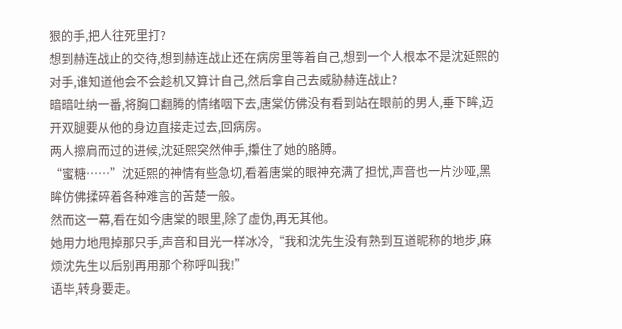狠的手,把人往死里打?
想到赫连战止的交待,想到赫连战止还在病房里等着自己,想到一个人根本不是沈延熙的对手,谁知道他会不会趁机又算计自己,然后拿自己去威胁赫连战止?
暗暗吐纳一番,将胸口翻腾的情绪咽下去,唐棠仿佛没有看到站在眼前的男人,垂下眸,迈开双腿要从他的身边直接走过去,回病房。
两人擦肩而过的进候,沈延熙突然伸手,攥住了她的胳膊。
“蜜糖……”沈延熙的神情有些急切,看着唐棠的眼神充满了担忧,声音也一片沙哑,黑眸仿佛揉碎着各种难言的苦楚一般。
然而这一幕,看在如今唐棠的眼里,除了虚伪,再无其他。
她用力地甩掉那只手,声音和目光一样冰冷,“我和沈先生没有熟到互道昵称的地步,麻烦沈先生以后别再用那个称呼叫我!”
语毕,转身要走。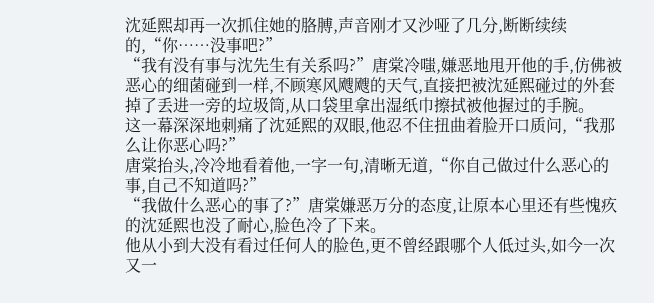沈延熙却再一次抓住她的胳膊,声音刚才又沙哑了几分,断断续续的,“你……没事吧?”
“我有没有事与沈先生有关系吗?”唐棠冷嗤,嫌恶地甩开他的手,仿佛被恶心的细菌碰到一样,不顾寒风飕飕的天气,直接把被沈延熙碰过的外套掉了丢进一旁的垃圾筒,从口袋里拿出湿纸巾擦拭被他握过的手腕。
这一幕深深地刺痛了沈延熙的双眼,他忍不住扭曲着脸开口质问,“我那么让你恶心吗?”
唐棠抬头,冷冷地看着他,一字一句,清晰无道,“你自己做过什么恶心的事,自己不知道吗?”
“我做什么恶心的事了?”唐棠嫌恶万分的态度,让原本心里还有些愧疚的沈延熙也没了耐心,脸色冷了下来。
他从小到大没有看过任何人的脸色,更不曾经跟哪个人低过头,如今一次又一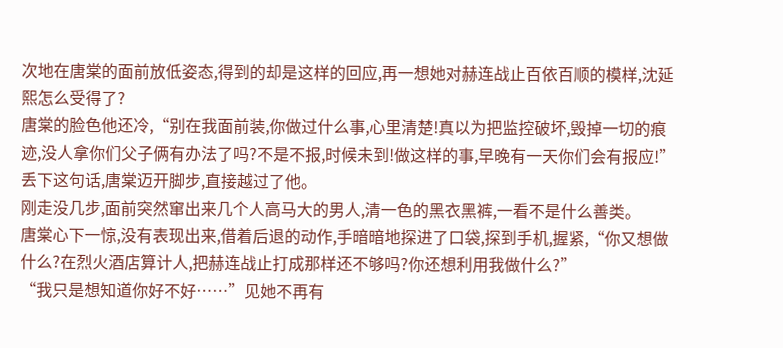次地在唐棠的面前放低姿态,得到的却是这样的回应,再一想她对赫连战止百依百顺的模样,沈延熙怎么受得了?
唐棠的脸色他还冷,“别在我面前装,你做过什么事,心里清楚!真以为把监控破坏,毁掉一切的痕迹,没人拿你们父子俩有办法了吗?不是不报,时候未到!做这样的事,早晚有一天你们会有报应!”
丢下这句话,唐棠迈开脚步,直接越过了他。
刚走没几步,面前突然窜出来几个人高马大的男人,清一色的黑衣黑裤,一看不是什么善类。
唐棠心下一惊,没有表现出来,借着后退的动作,手暗暗地探进了口袋,探到手机,握紧,“你又想做什么?在烈火酒店算计人,把赫连战止打成那样还不够吗?你还想利用我做什么?”
“我只是想知道你好不好……”见她不再有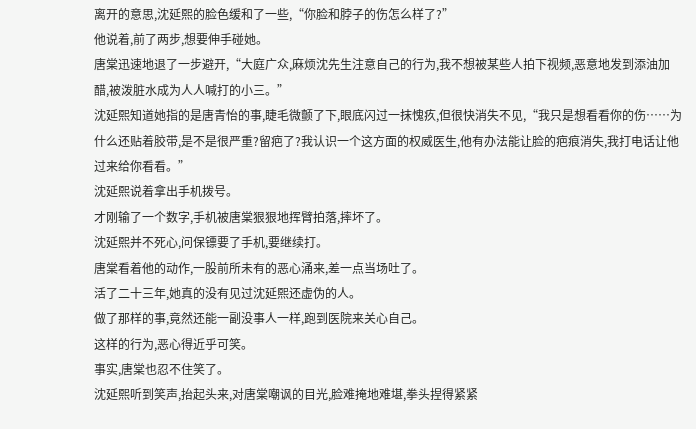离开的意思,沈延熙的脸色缓和了一些,“你脸和脖子的伤怎么样了?”
他说着,前了两步,想要伸手碰她。
唐棠迅速地退了一步避开,“大庭广众,麻烦沈先生注意自己的行为,我不想被某些人拍下视频,恶意地发到添油加醋,被泼脏水成为人人喊打的小三。”
沈延熙知道她指的是唐青怡的事,睫毛微颤了下,眼底闪过一抹愧疚,但很快消失不见,“我只是想看看你的伤……为什么还贴着胶带,是不是很严重?留疤了?我认识一个这方面的权威医生,他有办法能让脸的疤痕消失,我打电话让他过来给你看看。”
沈延熙说着拿出手机拨号。
才刚输了一个数字,手机被唐棠狠狠地挥臂拍落,摔坏了。
沈延熙并不死心,问保镖要了手机,要继续打。
唐棠看着他的动作,一股前所未有的恶心涌来,差一点当场吐了。
活了二十三年,她真的没有见过沈延熙还虚伪的人。
做了那样的事,竟然还能一副没事人一样,跑到医院来关心自己。
这样的行为,恶心得近乎可笑。
事实,唐棠也忍不住笑了。
沈延熙听到笑声,抬起头来,对唐棠嘲讽的目光,脸难掩地难堪,拳头捏得紧紧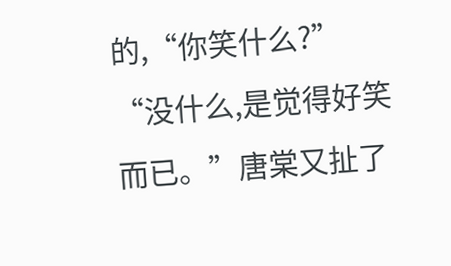的,“你笑什么?”
“没什么,是觉得好笑而已。”唐棠又扯了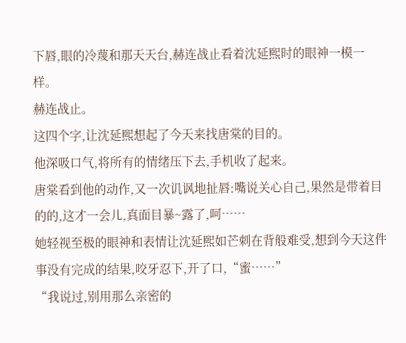下唇,眼的冷蔑和那天天台,赫连战止看着沈延熙时的眼神一模一样。
赫连战止。
这四个字,让沈延熙想起了今天来找唐棠的目的。
他深吸口气,将所有的情绪压下去,手机收了起来。
唐棠看到他的动作,又一次讥讽地扯唇:嘴说关心自己,果然是带着目的的,这才一会儿,真面目暴~露了,呵……
她轻视至极的眼神和表情让沈延熙如芒刺在背般难受,想到今天这件事没有完成的结果,咬牙忍下,开了口,“蜜……”
“我说过,别用那么亲密的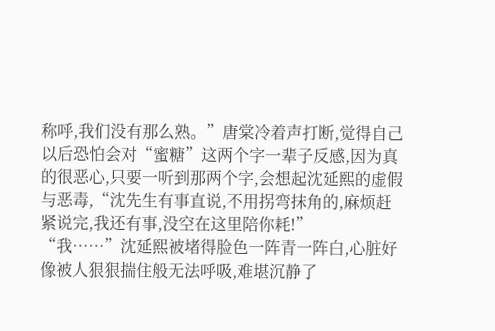称呼,我们没有那么熟。”唐棠冷着声打断,觉得自己以后恐怕会对“蜜糖”这两个字一辈子反感,因为真的很恶心,只要一听到那两个字,会想起沈延熙的虚假与恶毒,“沈先生有事直说,不用拐弯抹角的,麻烦赶紧说完,我还有事,没空在这里陪你耗!”
“我……”沈延熙被堵得脸色一阵青一阵白,心脏好像被人狠狠揣住般无法呼吸,难堪沉静了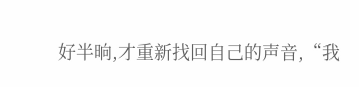好半晌,才重新找回自己的声音,“我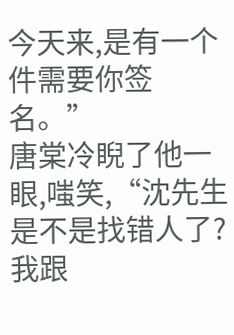今天来,是有一个件需要你签名。”
唐棠冷睨了他一眼,嗤笑,“沈先生是不是找错人了?我跟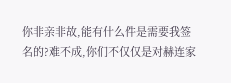你非亲非故,能有什么件是需要我签名的?难不成,你们不仅仅是对赫连家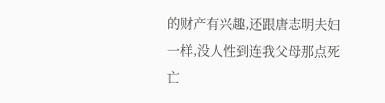的财产有兴趣,还跟唐志明夫妇一样,没人性到连我父母那点死亡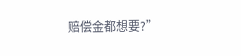赔偿金都想要?”